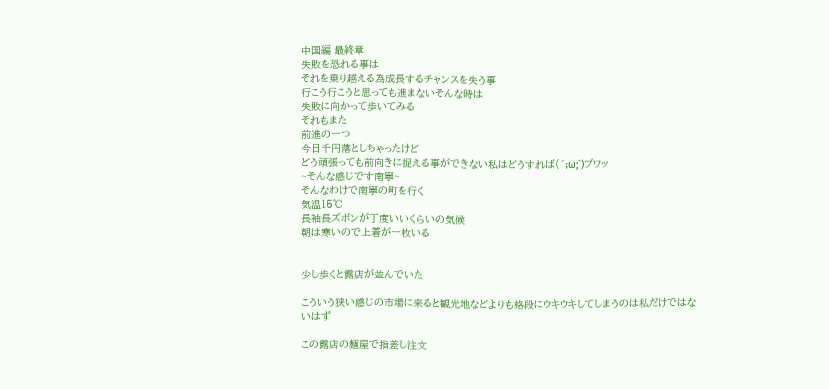中国編 最終章
失敗を恐れる事は
それを乗り越える為成長するチャンスを失う事
行こう行こうと思っても進まないそんな時は
失敗に向かって歩いてみる
それもまた
前進の一つ
今日千円落としちゃったけど
どう頑張っても前向きに捉える事ができない私はどうすれば(´;ω;`)ブワッ
~そんな感じです南寧~
そんなわけで南寧の町を行く
気温15℃
長袖長ズボンが丁度いいくらいの気候
朝は寒いので上着が一枚いる


少し歩くと露店が並んでいた

こういう狭い感じの市場に来ると観光地などよりも格段にウキウキしてしまうのは私だけではないはず

この露店の麺屋で指差し注文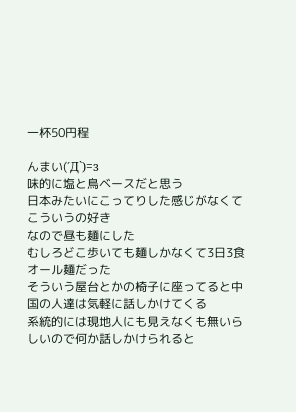一杯50円程

んまい(´Д`)=з
味的に塩と鳥ベースだと思う
日本みたいにこってりした感じがなくてこういうの好き
なので昼も麺にした
むしろどこ歩いても麺しかなくて3日3食オール麺だった
そういう屋台とかの椅子に座ってると中国の人達は気軽に話しかけてくる
系統的には現地人にも見えなくも無いらしいので何か話しかけられると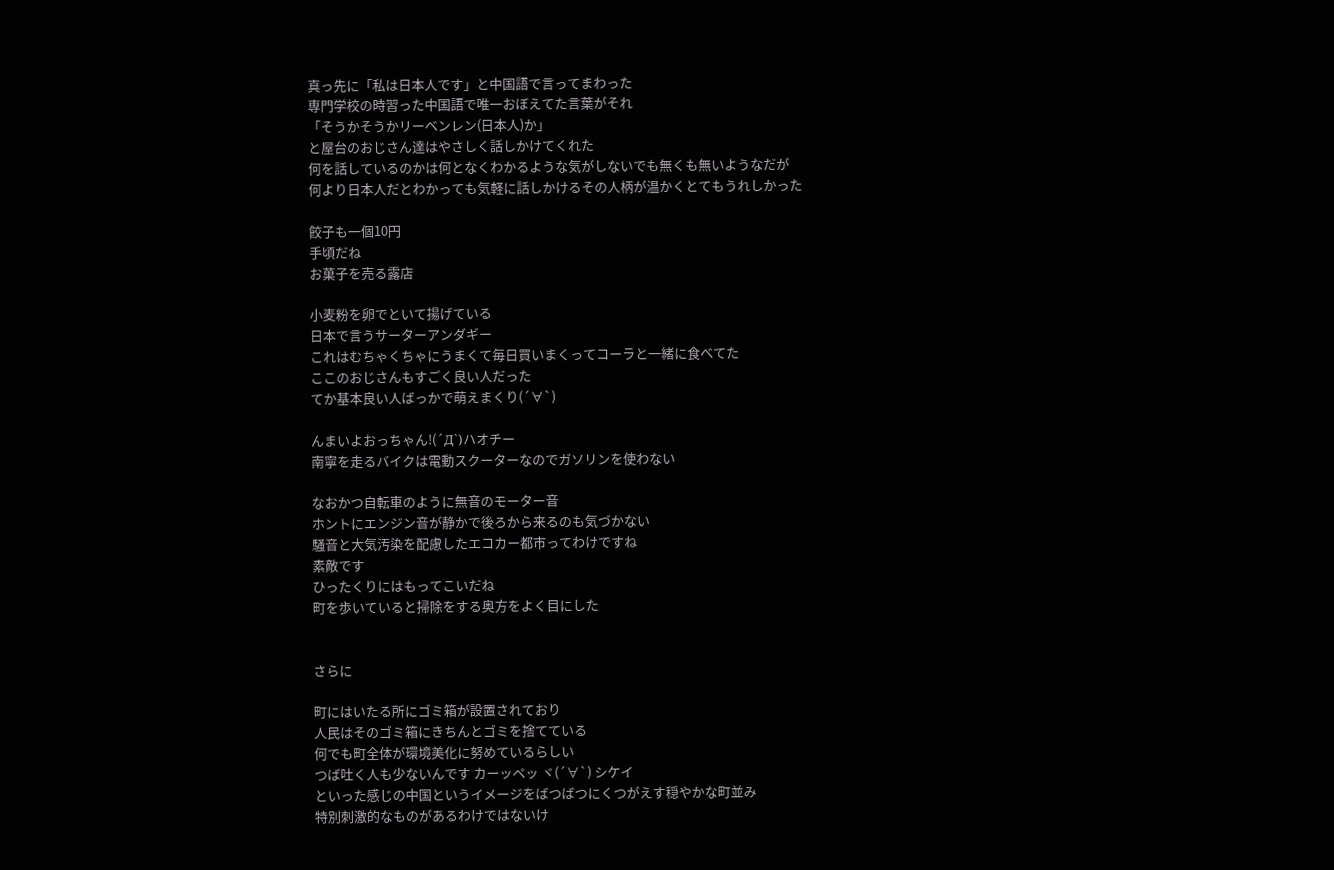真っ先に「私は日本人です」と中国語で言ってまわった
専門学校の時習った中国語で唯一おぼえてた言葉がそれ
「そうかそうかリーベンレン(日本人)か」
と屋台のおじさん達はやさしく話しかけてくれた
何を話しているのかは何となくわかるような気がしないでも無くも無いようなだが
何より日本人だとわかっても気軽に話しかけるその人柄が温かくとてもうれしかった

餃子も一個10円
手頃だね
お菓子を売る露店

小麦粉を卵でといて揚げている
日本で言うサーターアンダギー
これはむちゃくちゃにうまくて毎日買いまくってコーラと一緒に食べてた
ここのおじさんもすごく良い人だった
てか基本良い人ばっかで萌えまくり(´∀`)

んまいよおっちゃん!(´Д`)ハオチー
南寧を走るバイクは電動スクーターなのでガソリンを使わない

なおかつ自転車のように無音のモーター音
ホントにエンジン音が静かで後ろから来るのも気づかない
騒音と大気汚染を配慮したエコカー都市ってわけですね
素敵です
ひったくりにはもってこいだね
町を歩いていると掃除をする奥方をよく目にした


さらに

町にはいたる所にゴミ箱が設置されており
人民はそのゴミ箱にきちんとゴミを捨てている
何でも町全体が環境美化に努めているらしい
つば吐く人も少ないんです カーッペッ ヾ(´∀`) シケイ
といった感じの中国というイメージをばつばつにくつがえす穏やかな町並み
特別刺激的なものがあるわけではないけ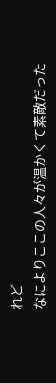れど
なによりここの人々が温かくて素敵だった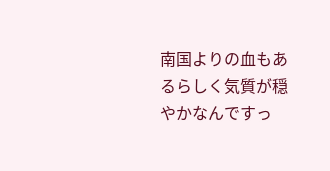南国よりの血もあるらしく気質が穏やかなんですっ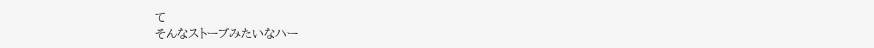て
そんなストーブみたいなハー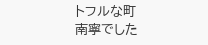トフルな町
南寧でした